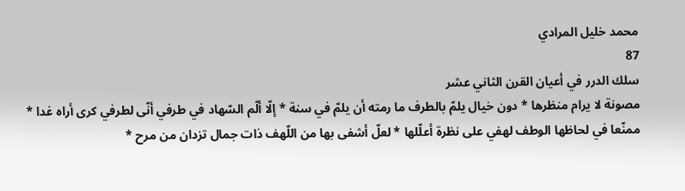محمد خليل المرادي
87
سلك الدرر في أعيان القرن الثاني عشر
مصونة لا يرام منظرها * دون خيال يلمّ بالطرف ما رمته أن يلمّ في سنة * إلّا ألّم السّهاد في طرفي أنّى لطرفي كرى أراه غدا * ممنّعا في لحاظها الوطف لهفي على نظرة أعلّلها * لعلّ أشفى بها من اللّهف ذات جمال تزدان من مرح *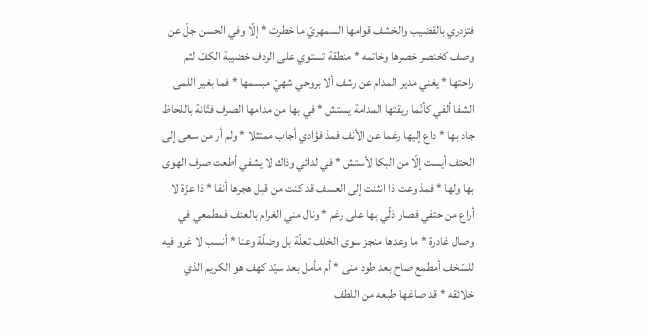فتزدري بالقضيب والخشف قوامها السمهريّ ما خطرت * إلّا وفي الحسن جلّ عن وصف كخنصر خصرها وخاتمه * منطقة تستوي على الردف خضيبة الكفّ لثم راحتها * يغني مدير المدام عن رشف ألا بروحي شهيّ مبسمها * فما بغير اللمى الشفا ألفي كأنّما ريقتها المدامة يستش * في بها من مدامها الصرف فتّانة باللحاظ جاد بها * داع إليها رغما عن الأنف فمذ فؤادي أجاب ممتثلا * ولم أر من سعى إلى الحتف أيست إلّا من البكا لأستش * في لدائي وذاك لا يشفي أطعت صرف الهوى بها ولها * فمذ وعت ذا انثنت إلى العسف قد كنت من قبل هجرها أنفا * ذا عزّة لا أراع من حتفي فصار ذلّي بها على رغم * ونال مني الغرام بالعنف فمطمعي في وصال غادرة * ما وعدها منجز سوى الخلف تعلّة بل وضلّة وعنا * أنسب لا غرو فيه للسّخف أمطمع صاح بعد طود منى * أم مأمل بعد سيّد كهف هو الكريم الذي خلائقه * قد صاغها طبعه من اللطف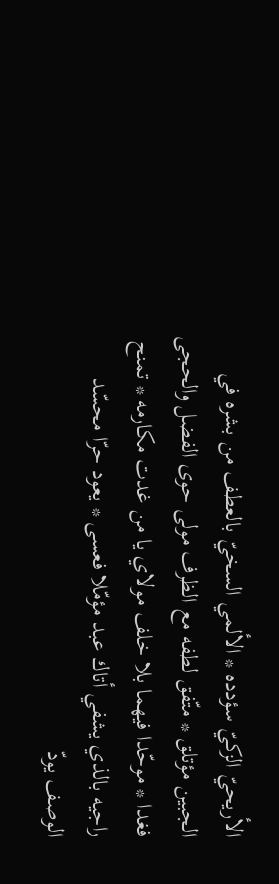الأريحيّ الزكيّ سؤدده * الألمي السخيّ بالعطف من بشره في الجبين مؤتلق * متّفق لطفه مع الظرف مولى حوى الفضل والحجى فغدا * موحّدا فيهما بلا خلف مولاي يا من غدت مكارمه * تمنح راجيه بالذي يشفي أتاك عبد مؤمّلا فعسى * يعود حرّا محسّد الوصف يودّ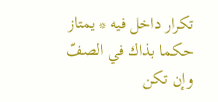تكرار داخل فيه * يمتاز حكما بذاك في الصفّ وإن تكن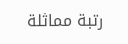رتبة مماثلة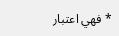* فهي اعتبار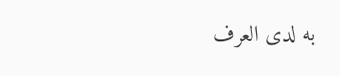به لدى العرف